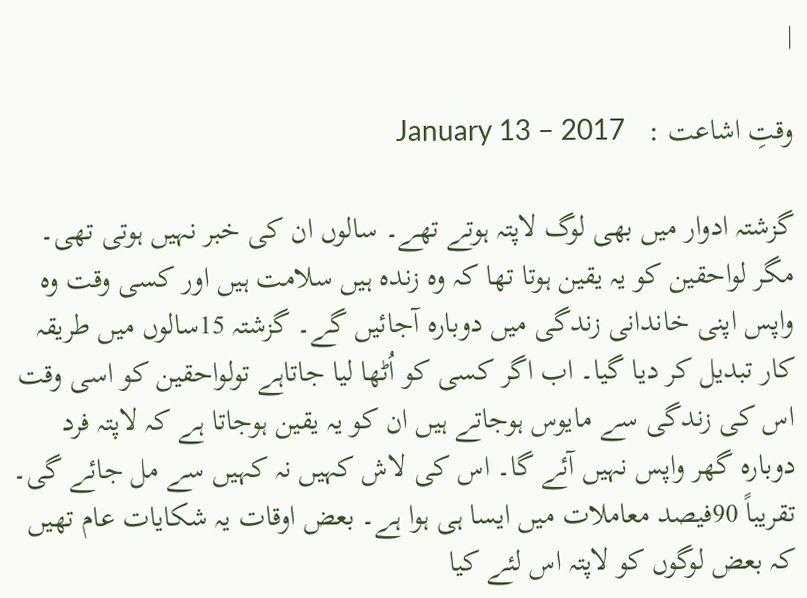|

وقتِ اشاعت :   January 13 – 2017

گزشتہ ادوار میں بھی لوگ لاپتہ ہوتے تھے۔ سالوں ان کی خبر نہیں ہوتی تھی۔ مگر لواحقین کو یہ یقین ہوتا تھا کہ وہ زندہ ہیں سلامت ہیں اور کسی وقت وہ واپس اپنی خاندانی زندگی میں دوبارہ آجائیں گے۔ گزشتہ 15سالوں میں طریقہ کار تبدیل کر دیا گیا۔ اب اگر کسی کو اُٹھا لیا جاتاہے تولواحقین کو اسی وقت اس کی زندگی سے مایوس ہوجاتے ہیں ان کو یہ یقین ہوجاتا ہے کہ لاپتہ فرد دوبارہ گھر واپس نہیں آئے گا۔ اس کی لاش کہیں نہ کہیں سے مل جائے گی۔ تقریباً 90فیصد معاملات میں ایسا ہی ہوا ہے۔ بعض اوقات یہ شکایات عام تھیں کہ بعض لوگوں کو لاپتہ اس لئے کیا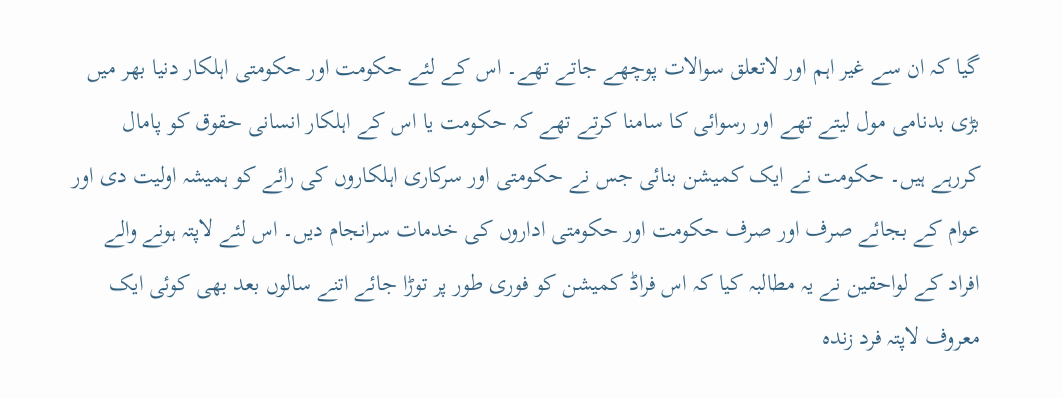گیا کہ ان سے غیر اہم اور لاتعلق سوالات پوچھے جاتے تھے۔ اس کے لئے حکومت اور حکومتی اہلکار دنیا بھر میں بڑی بدنامی مول لیتے تھے اور رسوائی کا سامنا کرتے تھے کہ حکومت یا اس کے اہلکار انسانی حقوق کو پامال کررہے ہیں۔ حکومت نے ایک کمیشن بنائی جس نے حکومتی اور سرکاری اہلکاروں کی رائے کو ہمیشہ اولیت دی اور عوام کے بجائے صرف اور صرف حکومت اور حکومتی اداروں کی خدمات سرانجام دیں۔ اس لئے لاپتہ ہونے والے افراد کے لواحقین نے یہ مطالبہ کیا کہ اس فراڈ کمیشن کو فوری طور پر توڑا جائے اتنے سالوں بعد بھی کوئی ایک معروف لاپتہ فرد زندہ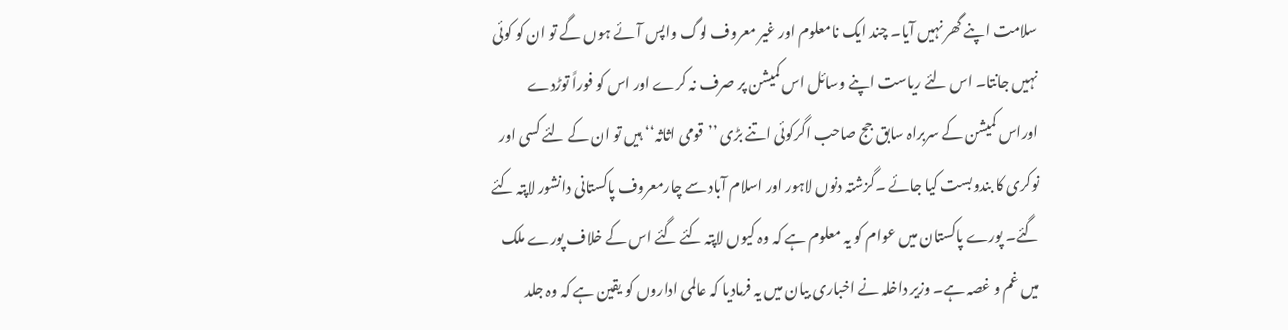سلامت اپنے گھر نہیں آیا۔ چند ایک نامعلوم اور غیر معروف لوگ واپس آئے ہوں گے تو ان کو کوئی نہیں جانتا۔ اس لئے ریاست اپنے وسائل اس کمیشن پر صرف نہ کرے اور اس کو فوراً توڑدے اوراس کمیشن کے سربراہ سابق جج صاحب اگرکوئی اتنے بڑی ’’قومی اثاثہ‘‘ ہیں تو ان کے لئے کسی اور نوکری کا بندوبست کیا جائے ۔گزشتہ دنوں لاہور اور اسلام آباد سے چارمعروف پاکستانی دانشور لاپتہ کئے گئے۔ پورے پاکستان میں عوام کو یہ معلوم ہے کہ وہ کیوں لاپتہ کئے گئے اس کے خلاف پورے ملک میں غم و غصہ ہے۔ وزیر داخلہ نے اخباری بیان میں یہ فرمادیا کہ عالمی اداروں کو یقین ہے کہ وہ جلد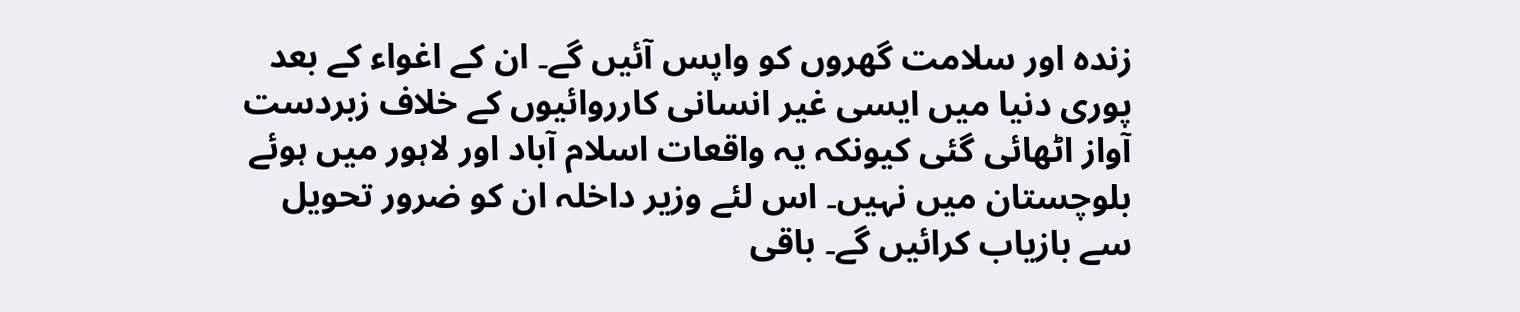زندہ اور سلامت گھروں کو واپس آئیں گے۔ ان کے اغواء کے بعد پوری دنیا میں ایسی غیر انسانی کارروائیوں کے خلاف زبردست آواز اٹھائی گئی کیونکہ یہ واقعات اسلام آباد اور لاہور میں ہوئے بلوچستان میں نہیں۔ اس لئے وزیر داخلہ ان کو ضرور تحویل سے بازیاب کرائیں گے۔ باقی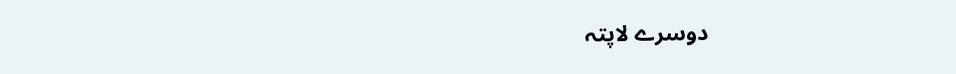دوسرے لاپتہ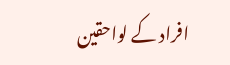افراد کے لواحقین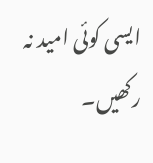ایسی کوئی امید نہ رکھیں۔